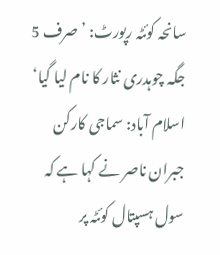سانحہ کوئٹہ رپورٹ: ’صرف 5 جگہ چوہدری نثار کا نام لیا گیا‘
اسلام آباد: سماجی کارکن جبران ناصر نے کہا ہے کہ سول ہسپتال کوئٹہ پر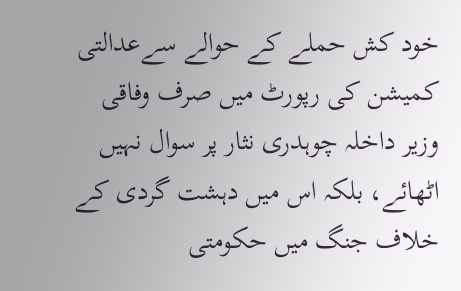خود کش حملے کے حوالے سےعدالتی کمیشن کی رپورٹ میں صرف وفاقی وزیر داخلہ چوہدری نثار پر سوال نہیں اٹھائے، بلکہ اس میں دہشت گردی کے خلاف جنگ میں حکومتی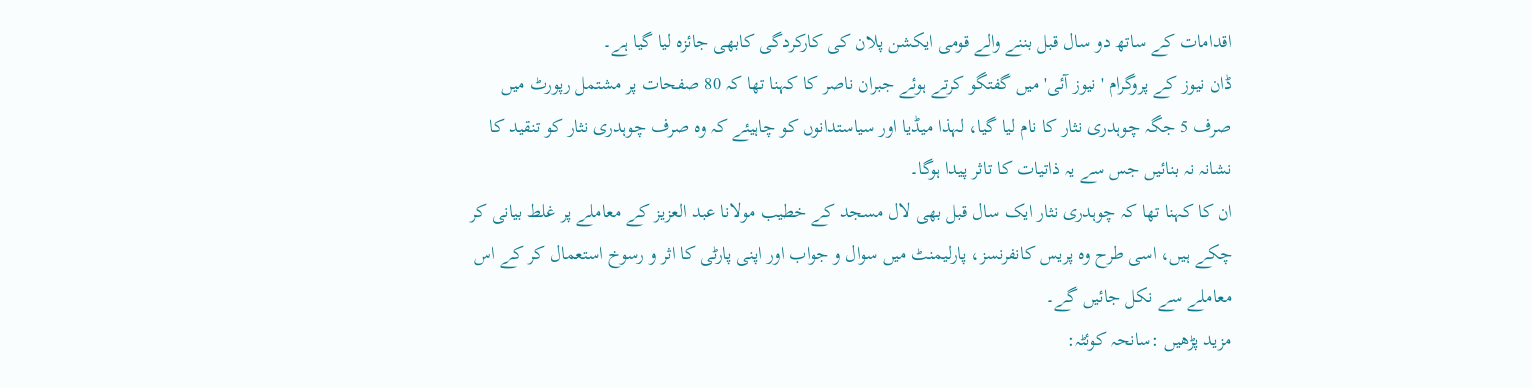اقدامات کے ساتھ دو سال قبل بننے والے قومی ایکشن پلان کی کارکردگی کابھی جائزہ لیا گیا ہے۔
ڈان نیوز کے پروگرام 'نیوز آئی' میں گفتگو کرتے ہوئے جبران ناصر کا کہنا تھا کہ 80 صفحات پر مشتمل رپورٹ میں صرف 5 جگہ چوہدری نثار کا نام لیا گیا، لہذا میڈیا اور سیاستدانوں کو چاہیئے کہ وہ صرف چوہدری نثار کو تنقید کا نشانہ نہ بنائیں جس سے یہ ذاتیات کا تاثر پیدا ہوگا۔
ان کا کہنا تھا کہ چوہدری نثار ایک سال قبل بھی لال مسجد کے خطیب مولانا عبد العزیز کے معاملے پر غلط بیانی کر چکے ہیں، اسی طرح وہ پریس کانفرنسز، پارلیمنٹ میں سوال و جواب اور اپنی پارٹی کا اثر و رسوخ استعمال کر کے اس معاملے سے نکل جائیں گے۔
مزید پڑھیں :سانحہ کوئٹہ: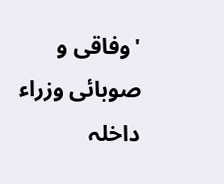'وفاقی و صوبائی وزراء داخلہ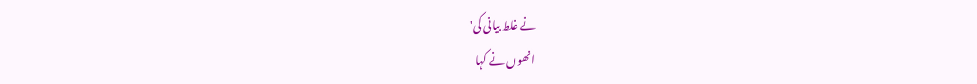نے غلط بیانی کی'
انھوں نے کہا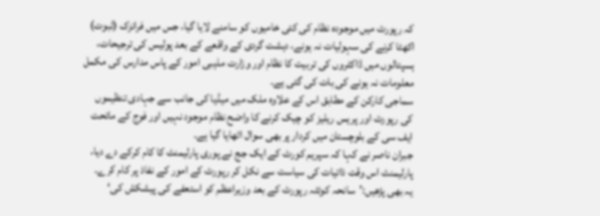کہ رپورٹ میں موجودہ نظام کی کئی خامیوں کو سامنے لایا گیا، جس میں فرانزک (ثبوت) اکھٹا کرنے کی سہولیات نہ ہونے، دہشت گردی کے واقعے کے بعد پولیس کی ترجیحات، ہسپتالوں میں ڈاکٹروں کی تربیت کا نظام اور وزارت مذہبی امور کے پاس مدارس کی مکمل معلومات نہ ہونے کی بات کی گئی ہے۔
سماجی کارکن کے مطابق اس کے علاوہ ملک میں میڈیا کی جانب سے جہادی تنظیموں کی رپورٹ اور پریس ریلیز کو چیک کرنے کا واضح نظام موجود نہیں اور فوج کے ماتحت ایف سی کے بلوچستان میں کردار پر بھی سوال اٹھایا گیا ہے۔
جبران ناصر نے کہا کہ سپریم کورٹ کے ایک جج نے پوری پارلیمنٹ کا کام کرکے دے دیا، پارلیمنٹ اس وقت ذاتیات کی سیاست سے نکل کر رپورٹ کے امور کے نفاذ پر کام کرے۔
یہ بھی پڑھیں:’سانحہ کوئٹہ رپورٹ کے بعد وزیراعظم کو استعفے کی پیشکش کی‘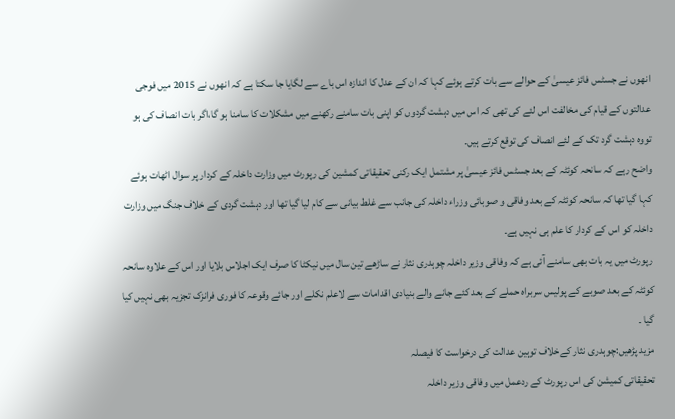انھوں نے جسٹس فائز عیسیٰ کے حوالے سے بات کرتے ہوئے کہا کہ ان کے عدل کا اندازہ اس باے سے لگایا جا سکتا ہے کہ انھوں نے 2015 میں فوجی عدالتوں کے قیام کی مخالفت اس لئے کی تھی کہ اس میں دہشت گردوں کو اپنی بات سامنے رکھنے میں مشکلات کا سامنا ہو گا،اگر بات انصاف کی ہو تووہ دہشت گرد تک کے لئے انصاف کی توقع کرتے ہیں۔
واضح رہے کہ سانحہ کوئٹہ کے بعد جسٹس فائز عیسیٰ پر مشتمل ایک رکنی تحقیقاتی کمشین کی رپورٹ میں وزارت داخلہ کے کردار پر سوال اٹھات ہوئے کہا گیا تھا کہ سانحہ کوئٹہ کے بعد وفاقی و صوبائی وزراء داخلہ کی جانب سے غلط بیانی سے کام لیا گیا تھا اور دہشت گردی کے خلاف جنگ میں وزارت داخلہ کو اس کے کردار کا علم ہی نہیں ہے۔
رپورٹ میں یہ بات بھی سامنے آئی ہے کہ وفاقی وزیر داخلہ چوہدری نثار نے ساڑھے تین سال میں نیکٹا کا صرف ایک اجلاس بلایا اور اس کے علاوہ سانحہ کوئٹہ کے بعد صوبے کے پولیس سربراہ حملے کے بعد کئے جانے والے بنیادی اقدامات سے لاعلم نکلے اور جائے وقوعہ کا فوری فرانزک تجزیہ بھی نہیں کیا گیا ۔
مزید پڑھیں:چوہدری نثار کےخلاف توہین عدالت کی درخواست کا فیصلہ
تحقیقاتی کمیشن کی اس رپورٹ کے ردعمل میں وفاقی وزیر داخلہ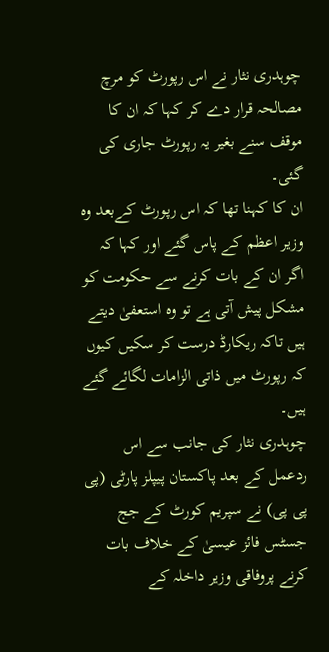چوہدری نثار نے اس رپورٹ کو مرچ مصالحہ قرار دے کر کہا کہ ان کا موقف سنے بغیر یہ رپورٹ جاری کی گئی۔
ان کا کہنا تھا کہ اس رپورٹ کےبعد وہ وزیر اعظم کے پاس گئے اور کہا کہ اگر ان کے بات کرنے سے حکومت کو مشکل پیش آتی ہے تو وہ استعفیٰ دیتے ہیں تاکہ ریکارڈ درست کر سکیں کیوں کہ رپورٹ میں ذاتی الزامات لگائے گئے ہیں۔
چوہدری نثار کی جانب سے اس ردعمل کے بعد پاکستان پیپلز پارٹی (پی پی پی) نے سپریم کورٹ کے جج جسٹس فائز عیسیٰ کے خلاف بات کرنے پروفاقی وزیر داخلہ کے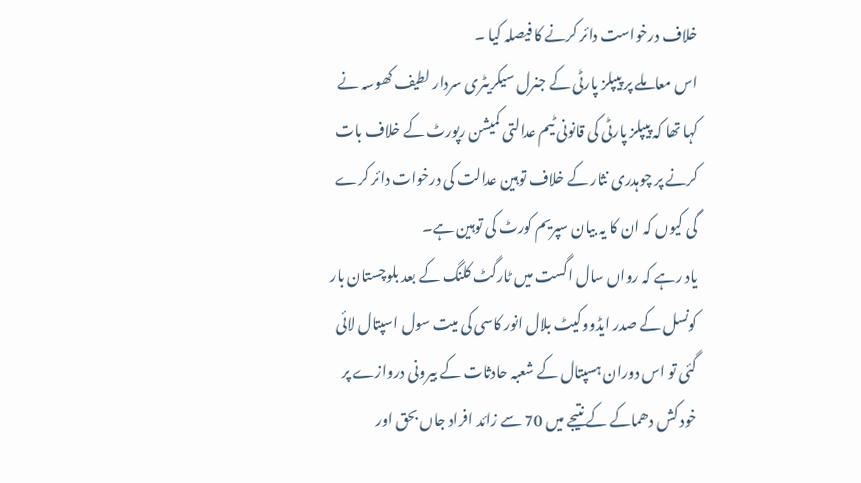خلاف درخواست دائر کرنے کا فیصلہ کیا ۔
اس معاملے پر پیپلز پارٹی کے جنرل سیکریٹری سردار لطیف کھوسہ نے کہا تھا کہ پیپلز پارٹی کی قانونی ٹیم عدالتی کمیشن رپورٹ کے خلاف بات کرنے پر چوہدری نثار کے خلاف توہین عدالت کی درخوات دائر کرے گی کیوں کہ ان کا یہ بیان سپریم کورٹ کی توہین ہے۔
یاد رہے کہ رواں سال اگست میں ٹارگٹ کلنگ کے بعد بلوچستان بار کونسل کے صدر ایڈووکیٹ بلال انور کاسی کی میت سول اسپتال لائی گئی تو اس دوران ہسپتال کے شعبہ حادثات کے بیرونی دروازے پر خود کش دھماکے کے نتیجے میں 70 سے زائد افراد جاں بحق اور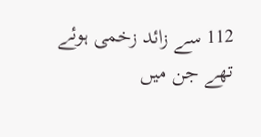112 سے زائد زخمی ہوئے تھے جن میں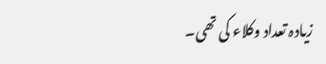زیادہ تعداد وکلاء کی تھی۔